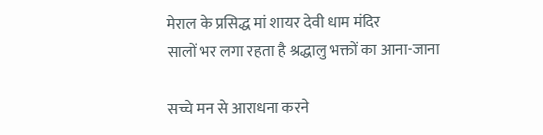मेराल के प्रसिद्ध मां शायर देवी धाम मंदिर
सालों भर लगा रहता है श्रद्धालु भक्तों का आना-जाना

सच्चे मन से आराधना करने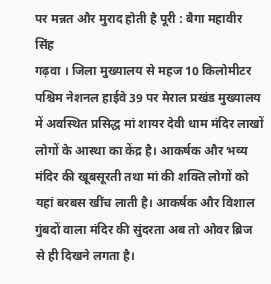पर मन्नत और मुराद होती है पूरी : बैगा महावीर सिंह
गढ़वा । जिला मुख्यालय से महज 10 किलोमीटर पश्चिम नेशनल हाईवे 39 पर मेराल प्रखंड मुख्यालय में अवस्थित प्रसिद्ध मां शायर देवी धाम मंदिर लाखों लोगों के आस्था का केंद्र है। आकर्षक और भव्य मंदिर की खूबसूरती तथा मां की शक्ति लोगों को यहां बरबस खींच लाती है। आकर्षक और विशाल गुंबदों वाला मंदिर की सुंदरता अब तो ओवर ब्रिज से ही दिखने लगता है।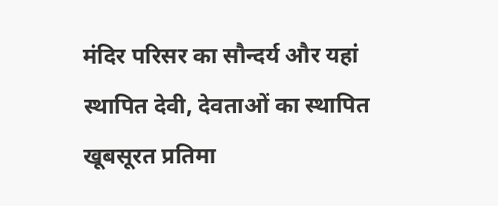मंदिर परिसर का सौन्दर्य और यहां स्थापित देवी, देवताओं का स्थापित खूबसूरत प्रतिमा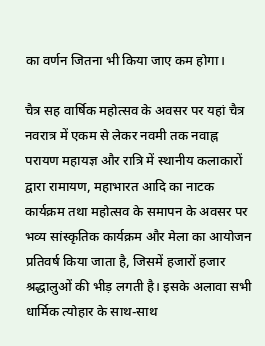का वर्णन जितना भी किया जाए कम होगा।

चैत्र सह वार्षिक महोत्सव के अवसर पर यहां चैत्र नवरात्र में एकम से लेकर नवमी तक नवाह्न परायण महायज्ञ और रात्रि में स्थानीय कलाकारों द्वारा रामायण, महाभारत आदि का नाटक कार्यक्रम तथा महोत्सव के समापन के अवसर पर भव्य सांस्कृतिक कार्यक्रम और मेला का आयोजन प्रतिवर्ष किया जाता है, जिसमें हजारों हजार श्रद्धालुओं की भीड़ लगती है। इसके अलावा सभी धार्मिक त्योहार के साथ-साथ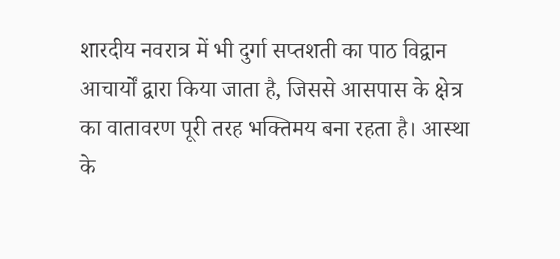शारदीय नवरात्र में भी दुर्गा सप्तशती का पाठ विद्वान आचार्यों द्वारा किया जाता है, जिससे आसपास के क्षेत्र का वातावरण पूरी तरह भक्तिमय बना रहता है। आस्था के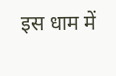इस धाम में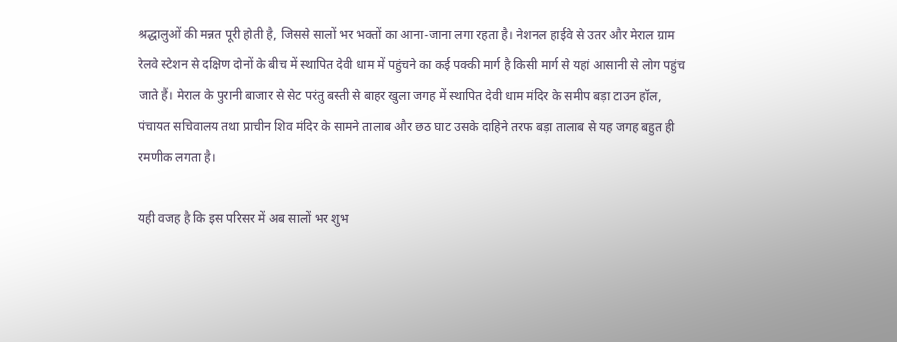श्रद्धालुओं की मन्नत पूरी होती है, जिससे सालों भर भक्तों का आना-जाना लगा रहता है। नेशनल हाईवे से उतर और मेराल ग्राम रेलवे स्टेशन से दक्षिण दोनों के बीच में स्थापित देवी धाम में पहुंचने का कई पक्की मार्ग है किसी मार्ग से यहां आसानी से लोग पहुंच जाते हैं। मेराल के पुरानी बाजार से सेट परंतु बस्ती से बाहर खुला जगह में स्थापित देवी धाम मंदिर के समीप बड़ा टाउन हॉल, पंचायत सचिवालय तथा प्राचीन शिव मंदिर के सामने तालाब और छठ घाट उसके दाहिने तरफ बड़ा तालाब से यह जगह बहुत ही रमणीक लगता है।

यही वजह है कि इस परिसर में अब सालों भर शुभ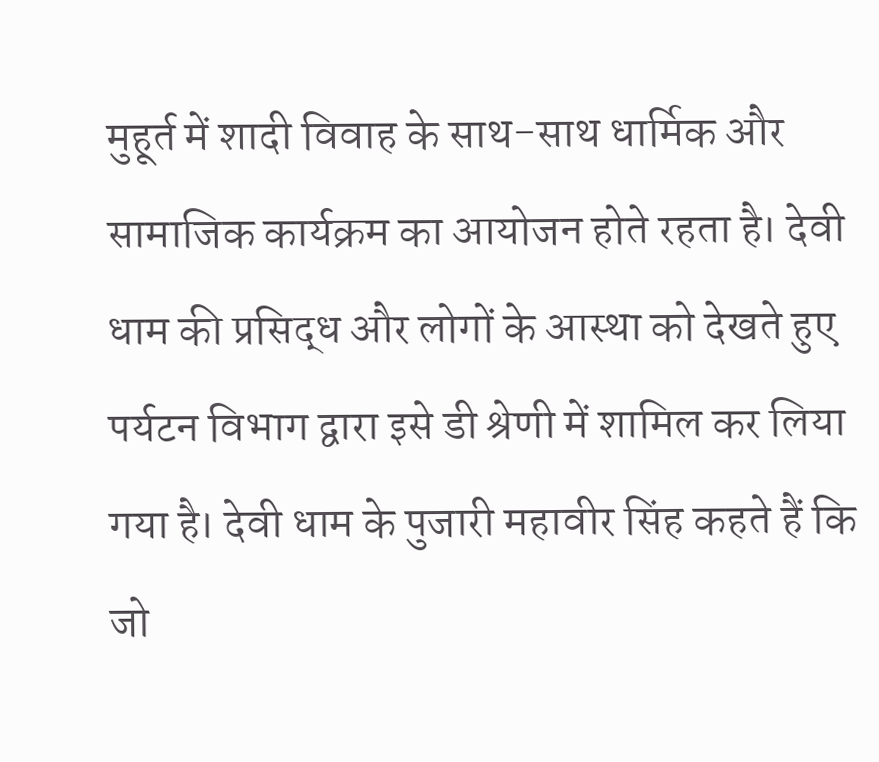मुहूर्त में शादी विवाह के साथ-साथ धार्मिक और सामाजिक कार्यक्रम का आयोजन होते रहता है। देवी धाम की प्रसिद्ध और लोगों के आस्था को देखते हुए पर्यटन विभाग द्वारा इसे डी श्रेणी में शामिल कर लिया गया है। देवी धाम के पुजारी महावीर सिंह कहते हैं कि जो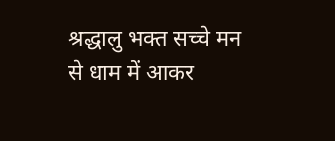श्रद्धालु भक्त सच्चे मन से धाम में आकर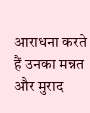आराधना करते हैं उनका मन्नत और मुराद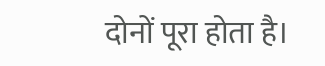दोनों पूरा होता है।